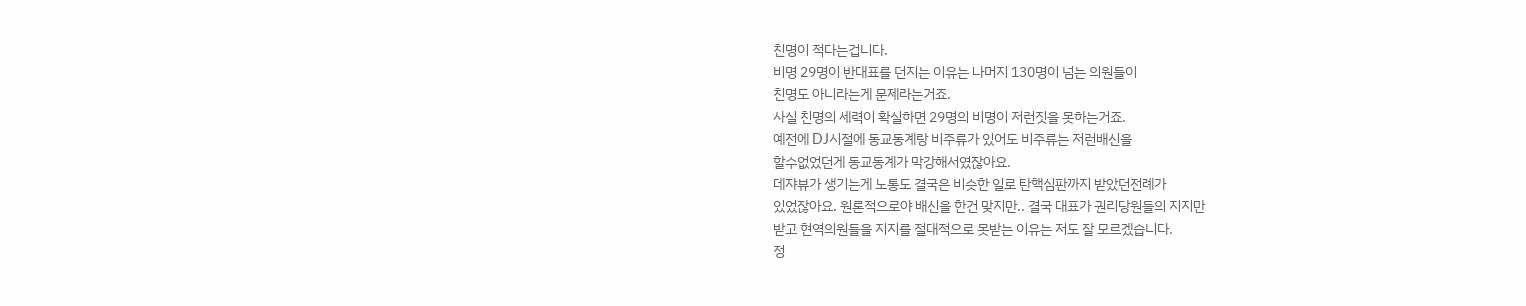친명이 적다는겁니다.
비명 29명이 반대표를 던지는 이유는 나머지 130명이 넘는 의원들이
친명도 아니라는게 문제라는거죠.
사실 친명의 세력이 확실하면 29명의 비명이 저런짓을 못하는거죠.
예전에 DJ시절에 동교동계랑 비주류가 있어도 비주류는 저런배신을
할수없었던게 동교동계가 막강해서였잖아요.
데쟈뷰가 생기는게 노통도 결국은 비슷한 일로 탄핵심판까지 받았던전례가
있었잖아요. 원론적으로야 배신을 한건 맞지만.. 결국 대표가 권리당원들의 지지만
받고 현역의원들을 지지를 절대적으로 못받는 이유는 저도 잘 모르겠습니다.
정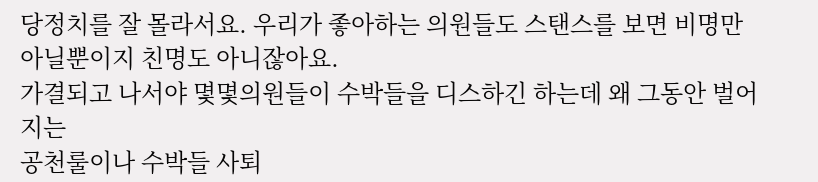당정치를 잘 몰라서요. 우리가 좋아하는 의원들도 스탠스를 보면 비명만
아닐뿐이지 친명도 아니잖아요.
가결되고 나서야 몇몇의원들이 수박들을 디스하긴 하는데 왜 그동안 벌어지는
공천룰이나 수박들 사퇴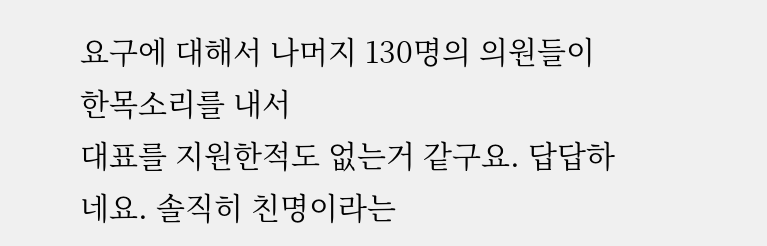요구에 대해서 나머지 130명의 의원들이 한목소리를 내서
대표를 지원한적도 없는거 같구요. 답답하네요. 솔직히 친명이라는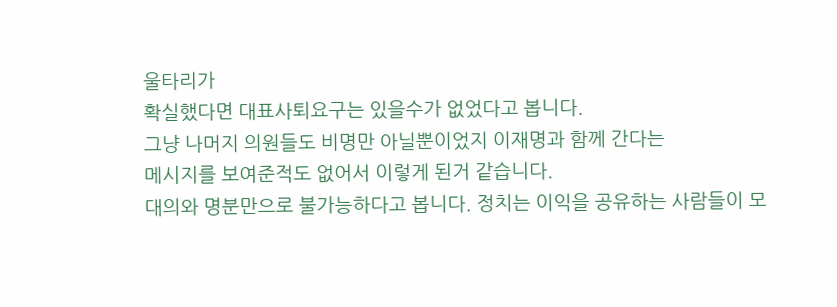울타리가
확실했다면 대표사퇴요구는 있을수가 없었다고 봅니다.
그냥 나머지 의원들도 비명만 아닐뿐이었지 이재명과 함께 간다는
메시지를 보여준적도 없어서 이렇게 된거 같습니다.
대의와 명분만으로 불가능하다고 봅니다. 정치는 이익을 공유하는 사람들이 모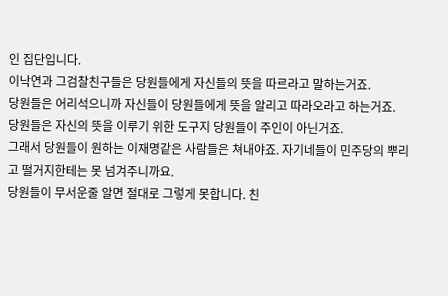인 집단입니다.
이낙연과 그검찰친구들은 당원들에게 자신들의 뜻을 따르라고 말하는거죠.
당원들은 어리석으니까 자신들이 당원들에게 뜻을 알리고 따라오라고 하는거죠.
당원들은 자신의 뜻을 이루기 위한 도구지 당원들이 주인이 아닌거죠.
그래서 당원들이 원하는 이재명같은 사람들은 쳐내야죠. 자기네들이 민주당의 뿌리고 떨거지한테는 못 넘겨주니까요.
당원들이 무서운줄 알면 절대로 그렇게 못합니다. 친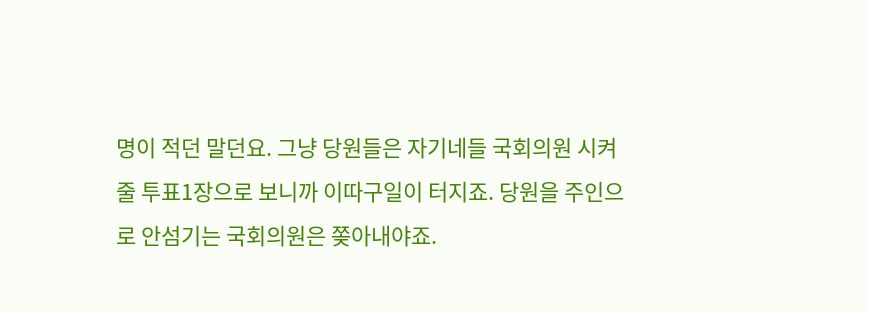명이 적던 말던요. 그냥 당원들은 자기네들 국회의원 시켜줄 투표1장으로 보니까 이따구일이 터지죠. 당원을 주인으로 안섬기는 국회의원은 쫒아내야죠.